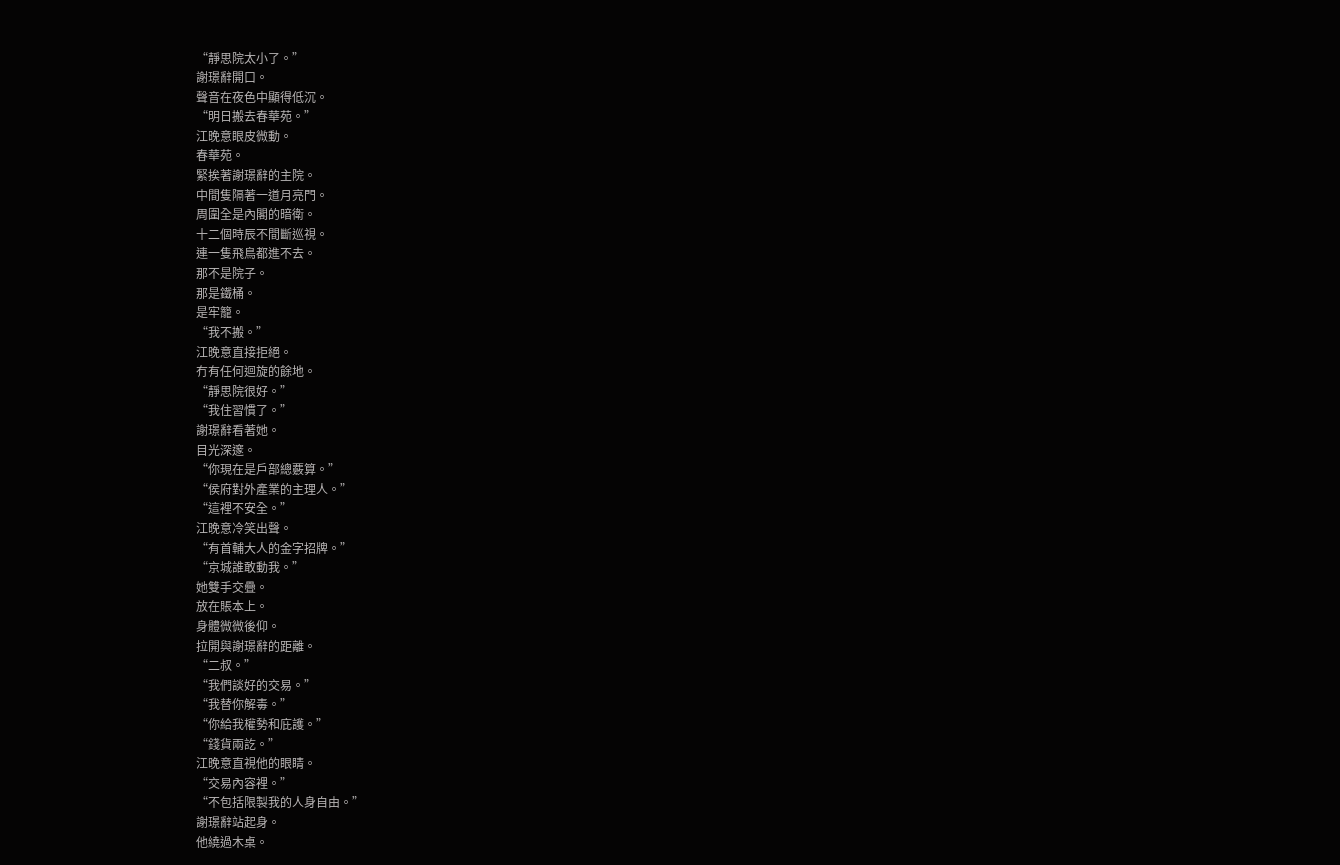“靜思院太小了。”
謝璟辭開口。
聲音在夜色中顯得低沉。
“明日搬去春華苑。”
江晚意眼皮微動。
春華苑。
緊挨著謝璟辭的主院。
中間隻隔著一道月亮門。
周圍全是內閣的暗衛。
十二個時辰不間斷巡視。
連一隻飛鳥都進不去。
那不是院子。
那是鐵桶。
是牢籠。
“我不搬。”
江晚意直接拒絕。
冇有任何迴旋的餘地。
“靜思院很好。”
“我住習慣了。”
謝璟辭看著她。
目光深邃。
“你現在是戶部總覈算。”
“侯府對外產業的主理人。”
“這裡不安全。”
江晚意冷笑出聲。
“有首輔大人的金字招牌。”
“京城誰敢動我。”
她雙手交疊。
放在賬本上。
身體微微後仰。
拉開與謝璟辭的距離。
“二叔。”
“我們談好的交易。”
“我替你解毒。”
“你給我權勢和庇護。”
“錢貨兩訖。”
江晚意直視他的眼睛。
“交易內容裡。”
“不包括限製我的人身自由。”
謝璟辭站起身。
他繞過木桌。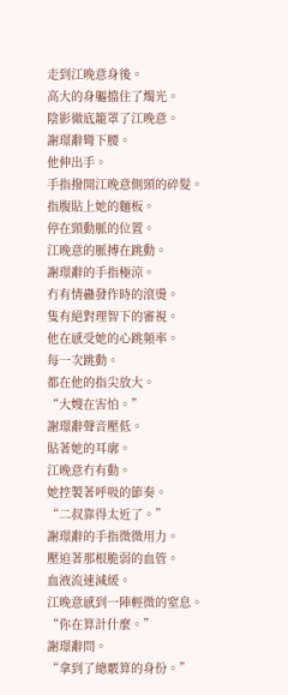走到江晚意身後。
高大的身軀擋住了燭光。
陰影徹底籠罩了江晚意。
謝璟辭彎下腰。
他伸出手。
手指撥開江晚意側頸的碎髮。
指腹貼上她的麵板。
停在頸動脈的位置。
江晚意的脈搏在跳動。
謝璟辭的手指極涼。
冇有情蠱發作時的滾燙。
隻有絕對理智下的審視。
他在感受她的心跳頻率。
每一次跳動。
都在他的指尖放大。
“大嫂在害怕。”
謝璟辭聲音壓低。
貼著她的耳廓。
江晚意冇有動。
她控製著呼吸的節奏。
“二叔靠得太近了。”
謝璟辭的手指微微用力。
壓迫著那根脆弱的血管。
血液流速減緩。
江晚意感到一陣輕微的窒息。
“你在算計什麼。”
謝璟辭問。
“拿到了總覈算的身份。”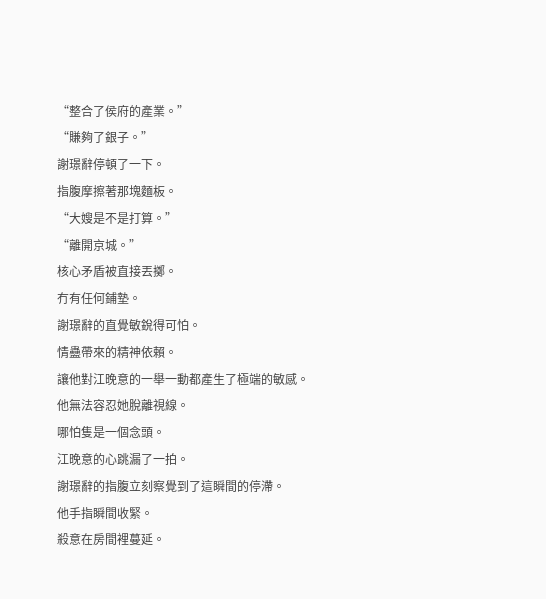“整合了侯府的產業。”
“賺夠了銀子。”
謝璟辭停頓了一下。
指腹摩擦著那塊麵板。
“大嫂是不是打算。”
“離開京城。”
核心矛盾被直接丟擲。
冇有任何鋪墊。
謝璟辭的直覺敏銳得可怕。
情蠱帶來的精神依賴。
讓他對江晚意的一舉一動都產生了極端的敏感。
他無法容忍她脫離視線。
哪怕隻是一個念頭。
江晚意的心跳漏了一拍。
謝璟辭的指腹立刻察覺到了這瞬間的停滯。
他手指瞬間收緊。
殺意在房間裡蔓延。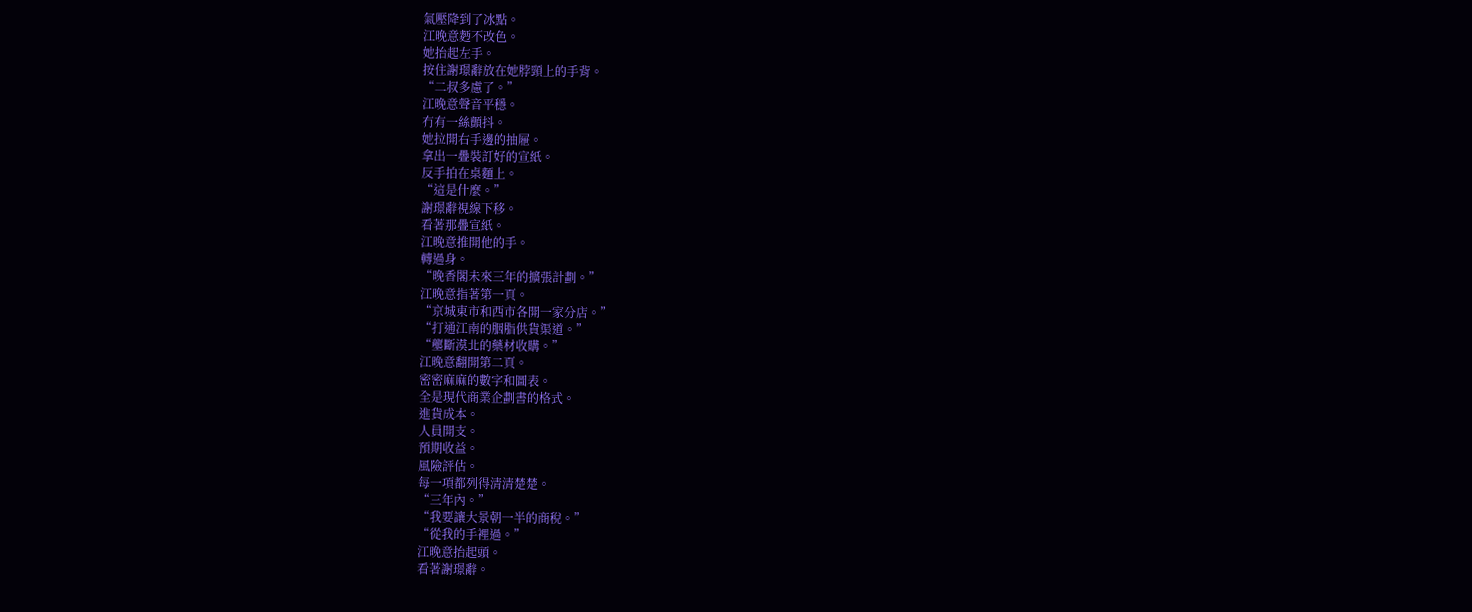氣壓降到了冰點。
江晚意麪不改色。
她抬起左手。
按住謝璟辭放在她脖頸上的手背。
“二叔多慮了。”
江晚意聲音平穩。
冇有一絲顫抖。
她拉開右手邊的抽屜。
拿出一疊裝訂好的宣紙。
反手拍在桌麵上。
“這是什麼。”
謝璟辭視線下移。
看著那疊宣紙。
江晚意推開他的手。
轉過身。
“晚香閣未來三年的擴張計劃。”
江晚意指著第一頁。
“京城東市和西市各開一家分店。”
“打通江南的胭脂供貨渠道。”
“壟斷漠北的藥材收購。”
江晚意翻開第二頁。
密密麻麻的數字和圖表。
全是現代商業企劃書的格式。
進貨成本。
人員開支。
預期收益。
風險評估。
每一項都列得清清楚楚。
“三年內。”
“我要讓大景朝一半的商稅。”
“從我的手裡過。”
江晚意抬起頭。
看著謝璟辭。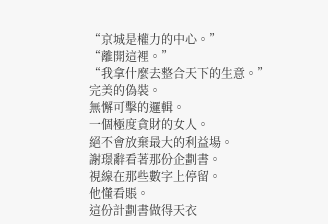“京城是權力的中心。”
“離開這裡。”
“我拿什麼去整合天下的生意。”
完美的偽裝。
無懈可擊的邏輯。
一個極度貪財的女人。
絕不會放棄最大的利益場。
謝璟辭看著那份企劃書。
視線在那些數字上停留。
他懂看賬。
這份計劃書做得天衣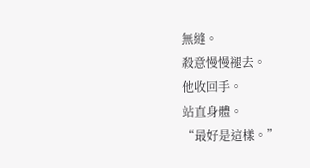無縫。
殺意慢慢褪去。
他收回手。
站直身體。
“最好是這樣。”